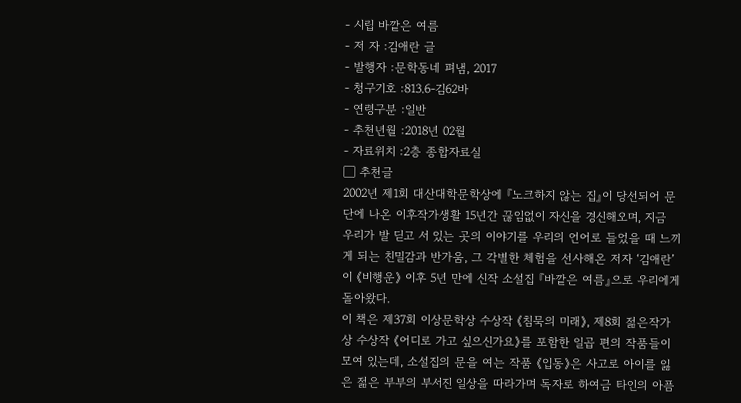- 시립 바깥은 여름
- 저 자 :김애란 글
- 발행자 :문학동네 펴냄, 2017
- 청구기호 :813.6-김62바
- 연령구분 :일반
- 추천년월 :2018년 02월
- 자료위치 :2층 종합자료실
▢ 추천글
2002년 제1회 대산대학문학상에 『노크하지 않는 집』이 당선되어 문단에 나온 이후작가생활 15년간 끊임없이 자신을 경신해오며, 지금 우리가 발 딛고 서 있는 곳의 이야기를 우리의 언어로 들었을 때 느끼게 되는 친밀감과 반가움, 그 각별한 체험을 선사해온 저자 ‘김애란’이 《비행운》 이후 5년 만에 신작 소설집 『바깥은 여름』으로 우리에게 돌아왔다.
이 책은 제37회 이상문학상 수상작 《침묵의 미래》, 제8회 젊은작가상 수상작 《어디로 가고 싶으신가요》를 포함한 일곱 편의 작품들이 모여 있는데, 소설집의 문을 여는 작품 《입동》은 사고로 아이를 잃은 젊은 부부의 부서진 일상을 따라가며 독자로 하여금 타인의 아픔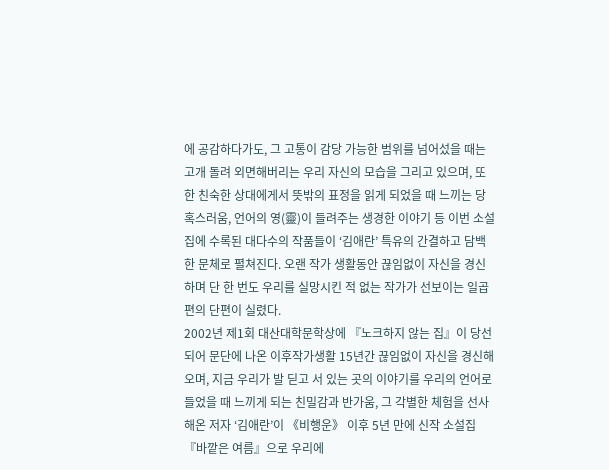에 공감하다가도, 그 고통이 감당 가능한 범위를 넘어섰을 때는 고개 돌려 외면해버리는 우리 자신의 모습을 그리고 있으며, 또한 친숙한 상대에게서 뜻밖의 표정을 읽게 되었을 때 느끼는 당혹스러움, 언어의 영(靈)이 들려주는 생경한 이야기 등 이번 소설집에 수록된 대다수의 작품들이 ‘김애란’ 특유의 간결하고 담백한 문체로 펼쳐진다. 오랜 작가 생활동안 끊임없이 자신을 경신하며 단 한 번도 우리를 실망시킨 적 없는 작가가 선보이는 일곱 편의 단편이 실렸다.
2002년 제1회 대산대학문학상에 『노크하지 않는 집』이 당선되어 문단에 나온 이후작가생활 15년간 끊임없이 자신을 경신해오며, 지금 우리가 발 딛고 서 있는 곳의 이야기를 우리의 언어로 들었을 때 느끼게 되는 친밀감과 반가움, 그 각별한 체험을 선사해온 저자 ‘김애란’이 《비행운》 이후 5년 만에 신작 소설집 『바깥은 여름』으로 우리에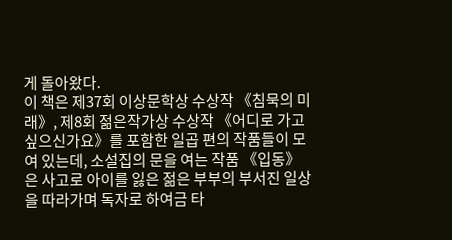게 돌아왔다.
이 책은 제37회 이상문학상 수상작 《침묵의 미래》, 제8회 젊은작가상 수상작 《어디로 가고 싶으신가요》를 포함한 일곱 편의 작품들이 모여 있는데, 소설집의 문을 여는 작품 《입동》은 사고로 아이를 잃은 젊은 부부의 부서진 일상을 따라가며 독자로 하여금 타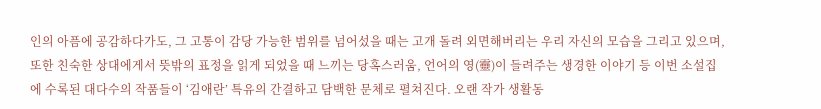인의 아픔에 공감하다가도, 그 고통이 감당 가능한 범위를 넘어섰을 때는 고개 돌려 외면해버리는 우리 자신의 모습을 그리고 있으며, 또한 친숙한 상대에게서 뜻밖의 표정을 읽게 되었을 때 느끼는 당혹스러움, 언어의 영(靈)이 들려주는 생경한 이야기 등 이번 소설집에 수록된 대다수의 작품들이 ‘김애란’ 특유의 간결하고 담백한 문체로 펼쳐진다. 오랜 작가 생활동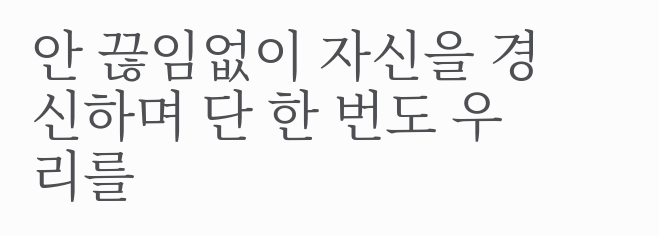안 끊임없이 자신을 경신하며 단 한 번도 우리를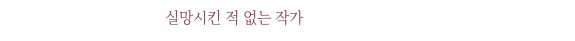실망시킨 적 없는 작가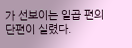가 선보이는 일곱 편의 단편이 실렸다.